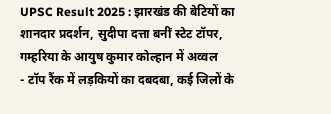UPSC Result 2025 : झारखंड की बेटियों का शानदार प्रदर्शन, सुदीपा दत्ता बनीं स्टेट टॉपर, गम्हरिया के आयुष कुमार कोल्हान में अव्वल
- टॉप रैंक में लड़कियों का दबदबा, कई जिलों के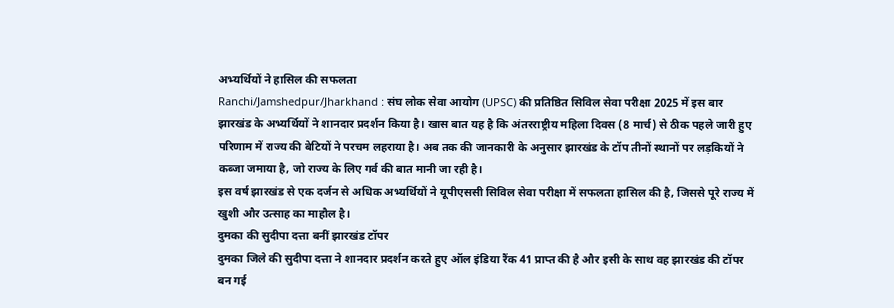अभ्यर्थियों ने हासिल की सफलता
Ranchi/Jamshedpur/Jharkhand : संघ लोक सेवा आयोग (UPSC) की प्रतिष्ठित सिविल सेवा परीक्षा 2025 में इस बार झारखंड के अभ्यर्थियों ने शानदार प्रदर्शन किया है। खास बात यह है कि अंतरराष्ट्रीय महिला दिवस (8 मार्च) से ठीक पहले जारी हुए परिणाम में राज्य की बेटियों ने परचम लहराया है। अब तक की जानकारी के अनुसार झारखंड के टॉप तीनों स्थानों पर लड़कियों ने कब्जा जमाया है, जो राज्य के लिए गर्व की बात मानी जा रही है।
इस वर्ष झारखंड से एक दर्जन से अधिक अभ्यर्थियों ने यूपीएससी सिविल सेवा परीक्षा में सफलता हासिल की है, जिससे पूरे राज्य में खुशी और उत्साह का माहौल है।
दुमका की सुदीपा दत्ता बनीं झारखंड टॉपर
दुमका जिले की सुदीपा दत्ता ने शानदार प्रदर्शन करते हुए ऑल इंडिया रैंक 41 प्राप्त की है और इसी के साथ वह झारखंड की टॉपर बन गई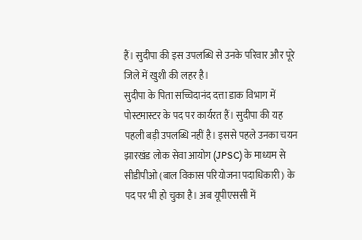हैं। सुदीपा की इस उपलब्धि से उनके परिवार और पूरे जिले में खुशी की लहर है।
सुदीपा के पिता सच्चिदानंद दत्ता डाक विभाग में पोस्टमास्टर के पद पर कार्यरत हैं। सुदीपा की यह पहली बड़ी उपलब्धि नहीं है। इससे पहले उनका चयन झारखंड लोक सेवा आयोग (JPSC) के माध्यम से सीडीपीओ (बाल विकास परियोजना पदाधिकारी) के पद पर भी हो चुका है। अब यूपीएससी में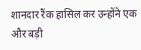शानदार रैंक हासिल कर उन्होंने एक और बड़ी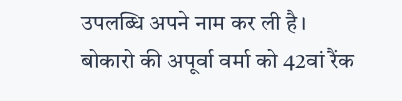उपलब्धि अपने नाम कर ली है।
बोकारो की अपूर्वा वर्मा को 42वां रैंक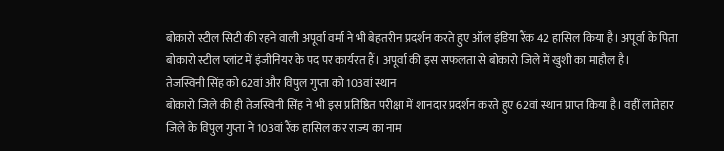बोकारो स्टील सिटी की रहने वाली अपूर्वा वर्मा ने भी बेहतरीन प्रदर्शन करते हुए ऑल इंडिया रैंक 42 हासिल किया है। अपूर्वा के पिता बोकारो स्टील प्लांट में इंजीनियर के पद पर कार्यरत हैं। अपूर्वा की इस सफलता से बोकारो जिले में खुशी का माहौल है।
तेजस्विनी सिंह को 62वां और विपुल गुप्ता को 103वां स्थान
बोकारो जिले की ही तेजस्विनी सिंह ने भी इस प्रतिष्ठित परीक्षा में शानदार प्रदर्शन करते हुए 62वां स्थान प्राप्त किया है। वहीं लातेहार जिले के विपुल गुप्ता ने 103वां रैंक हासिल कर राज्य का नाम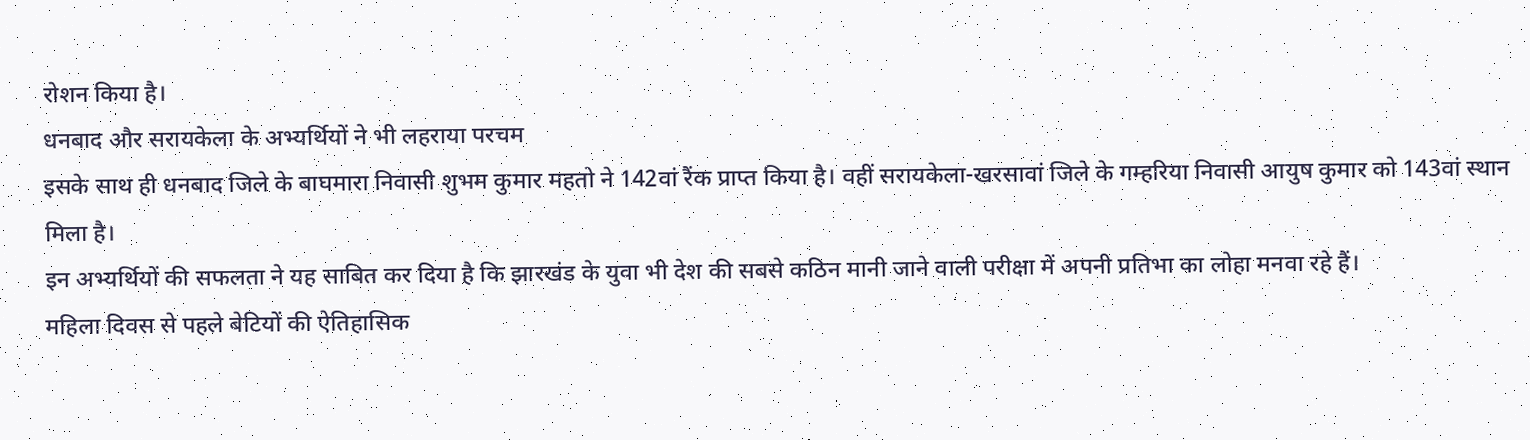रोशन किया है।
धनबाद और सरायकेला के अभ्यर्थियों ने भी लहराया परचम
इसके साथ ही धनबाद जिले के बाघमारा निवासी शुभम कुमार महतो ने 142वां रैंक प्राप्त किया है। वहीं सरायकेला-खरसावां जिले के गम्हरिया निवासी आयुष कुमार को 143वां स्थान मिला है।
इन अभ्यर्थियों की सफलता ने यह साबित कर दिया है कि झारखंड के युवा भी देश की सबसे कठिन मानी जाने वाली परीक्षा में अपनी प्रतिभा का लोहा मनवा रहे हैं।
महिला दिवस से पहले बेटियों की ऐतिहासिक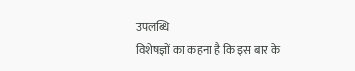उपलब्धि
विशेषज्ञों का कहना है कि इस बार के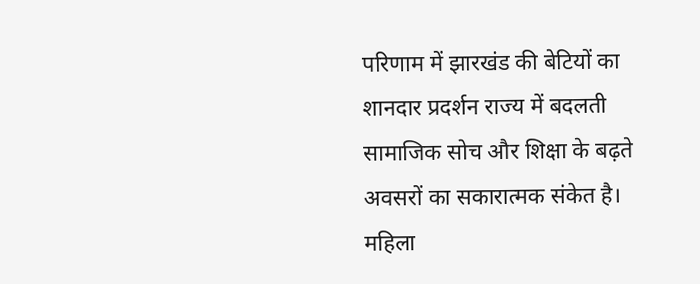परिणाम में झारखंड की बेटियों का शानदार प्रदर्शन राज्य में बदलती सामाजिक सोच और शिक्षा के बढ़ते अवसरों का सकारात्मक संकेत है। महिला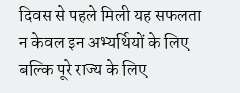दिवस से पहले मिली यह सफलता न केवल इन अभ्यर्थियों के लिए बल्कि पूरे राज्य के लिए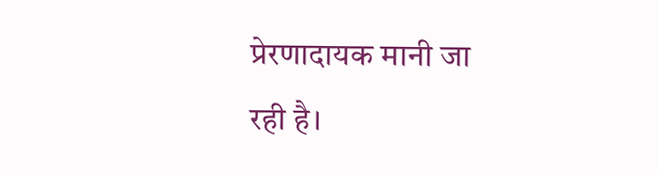प्रेरणादायक मानी जा रही है।